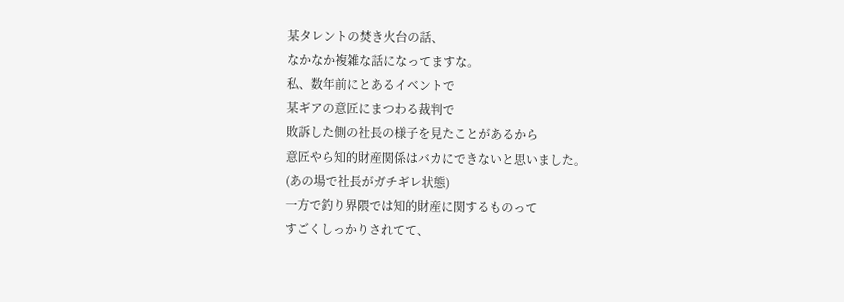某タレントの焚き火台の話、
なかなか複雑な話になってますな。
私、数年前にとあるイベントで
某ギアの意匠にまつわる裁判で
敗訴した側の社長の様子を見たことがあるから
意匠やら知的財産関係はバカにできないと思いました。
(あの場で社長がガチギレ状態)
一方で釣り界隈では知的財産に関するものって
すごくしっかりされてて、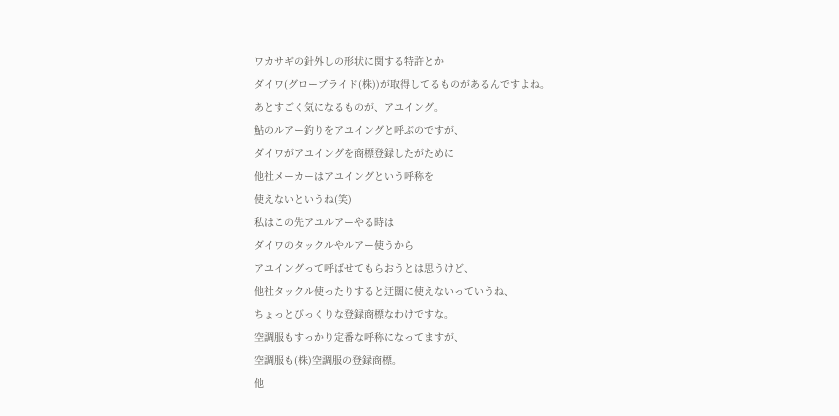ワカサギの針外しの形状に関する特許とか
ダイワ(グローブライド(株))が取得してるものがあるんですよね。
あとすごく気になるものが、アユイング。
鮎のルアー釣りをアユイングと呼ぶのですが、
ダイワがアユイングを商標登録したがために
他社メーカーはアユイングという呼称を
使えないというね(笑)
私はこの先アユルアーやる時は
ダイワのタックルやルアー使うから
アユイングって呼ばせてもらおうとは思うけど、
他社タックル使ったりすると迂闊に使えないっていうね、
ちょっとびっくりな登録商標なわけですな。
空調服もすっかり定番な呼称になってますが、
空調服も(株)空調服の登録商標。
他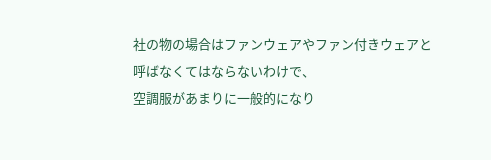社の物の場合はファンウェアやファン付きウェアと
呼ばなくてはならないわけで、
空調服があまりに一般的になり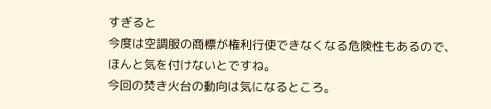すぎると
今度は空調服の商標が権利行使できなくなる危険性もあるので、
ほんと気を付けないとですね。
今回の焚き火台の動向は気になるところ。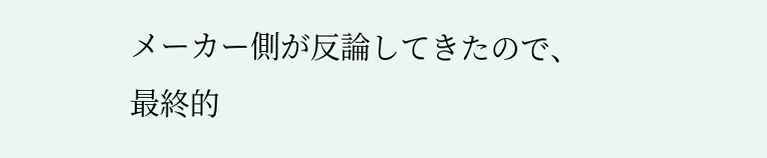メーカー側が反論してきたので、
最終的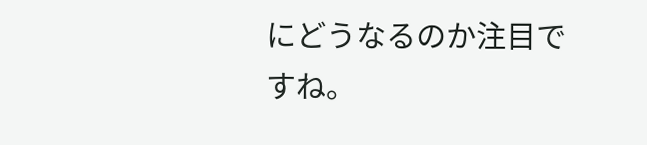にどうなるのか注目ですね。